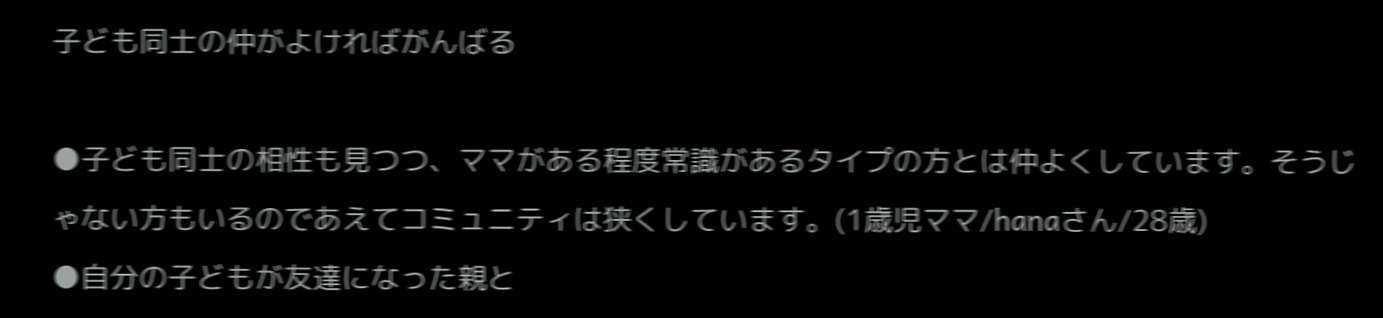子ども同士の仲がよければがんばる

●子ども同士の相性も見つつ、ママがある程度常識があるタイプの方とは仲よくしています。そうじゃない方もいるのであえてコミュニティは狭くしています。(1歳児ママ/hanaさん/28歳)
●自分の子どもが友達になった親と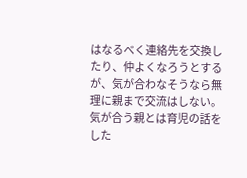はなるべく連絡先を交換したり、仲よくなろうとするが、気が合わなそうなら無理に親まで交流はしない。気が合う親とは育児の話をした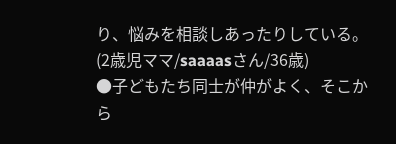り、悩みを相談しあったりしている。(2歳児ママ/saaaasさん/36歳)
●子どもたち同士が仲がよく、そこから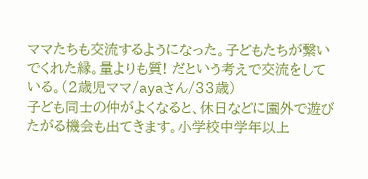ママたちも交流するようになった。子どもたちが繋いでくれた縁。量よりも質! だという考えで交流をしている。(2歳児ママ/ayaさん/33歳)
子ども同士の仲がよくなると、休日などに園外で遊びたがる機会も出てきます。小学校中学年以上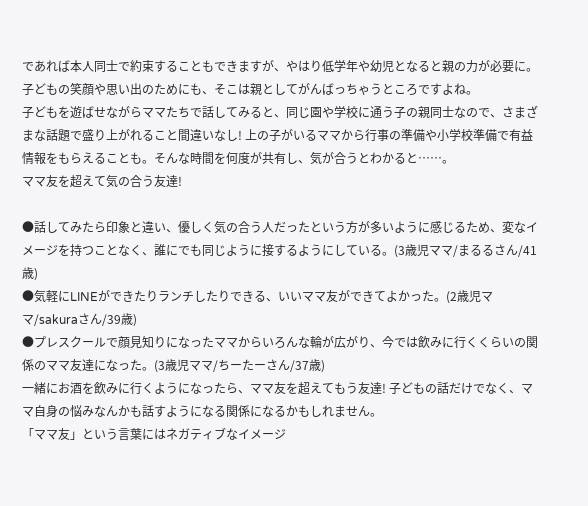であれば本人同士で約束することもできますが、やはり低学年や幼児となると親の力が必要に。子どもの笑顔や思い出のためにも、そこは親としてがんばっちゃうところですよね。
子どもを遊ばせながらママたちで話してみると、同じ園や学校に通う子の親同士なので、さまざまな話題で盛り上がれること間違いなし! 上の子がいるママから行事の準備や小学校準備で有益情報をもらえることも。そんな時間を何度が共有し、気が合うとわかると……。
ママ友を超えて気の合う友達!

●話してみたら印象と違い、優しく気の合う人だったという方が多いように感じるため、変なイメージを持つことなく、誰にでも同じように接するようにしている。(3歳児ママ/まるるさん/41歳)
●気軽にLINEができたりランチしたりできる、いいママ友ができてよかった。(2歳児ママ/sakuraさん/39歳)
●プレスクールで顔見知りになったママからいろんな輪が広がり、今では飲みに行くくらいの関係のママ友達になった。(3歳児ママ/ちーたーさん/37歳)
一緒にお酒を飲みに行くようになったら、ママ友を超えてもう友達! 子どもの話だけでなく、ママ自身の悩みなんかも話すようになる関係になるかもしれません。
「ママ友」という言葉にはネガティブなイメージ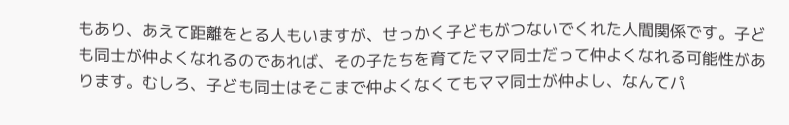もあり、あえて距離をとる人もいますが、せっかく子どもがつないでくれた人間関係です。子ども同士が仲よくなれるのであれば、その子たちを育てたママ同士だって仲よくなれる可能性があります。むしろ、子ども同士はそこまで仲よくなくてもママ同士が仲よし、なんてパ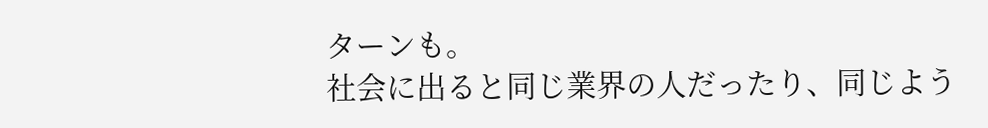ターンも。
社会に出ると同じ業界の人だったり、同じよう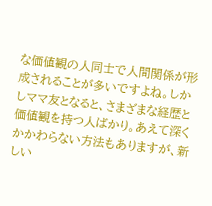な価値観の人同士で人間関係が形成されることが多いですよね。しかしママ友となると、さまざまな経歴と価値観を持つ人ばかり。あえて深くかかわらない方法もありますが、新しい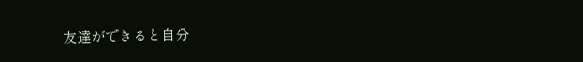友達ができると自分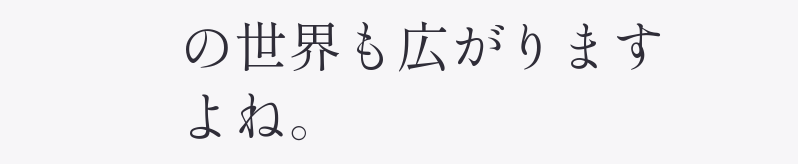の世界も広がりますよね。